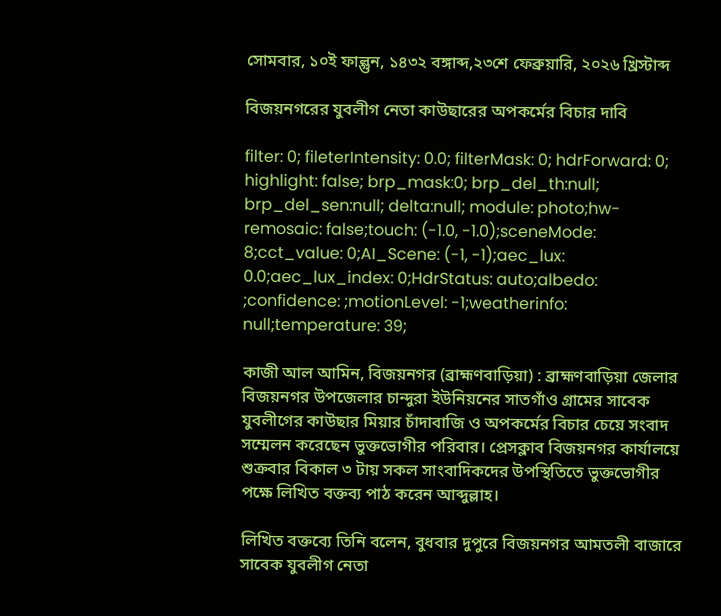সোমবার, ১০ই ফাল্গুন, ১৪৩২ বঙ্গাব্দ,২৩শে ফেব্রুয়ারি, ২০২৬ খ্রিস্টাব্দ

বিজয়নগরের যুবলীগ নেতা কাউছারের অপকর্মের বিচার দাবি

filter: 0; fileterIntensity: 0.0; filterMask: 0; hdrForward: 0; highlight: false; brp_mask:0; brp_del_th:null; brp_del_sen:null; delta:null; module: photo;hw-remosaic: false;touch: (-1.0, -1.0);sceneMode: 8;cct_value: 0;AI_Scene: (-1, -1);aec_lux: 0.0;aec_lux_index: 0;HdrStatus: auto;albedo: ;confidence: ;motionLevel: -1;weatherinfo: null;temperature: 39;

কাজী আল আমিন, বিজয়নগর (ব্রাহ্মণবাড়িয়া) : ব্রাহ্মণবাড়িয়া জেলার বিজয়নগর উপজেলার চান্দুরা ইউনিয়নের সাতগাঁও গ্রামের সাবেক যুবলীগের কাউছার মিয়ার চাঁদাবাজি ও অপকর্মের বিচার চেয়ে সংবাদ সম্মেলন করেছেন ভুক্তভোগীর পরিবার। প্রেসক্লাব বিজয়নগর কার্যালয়ে শুক্রবার বিকাল ৩ টায় সকল সাংবাদিকদের উপস্থিতিতে ভুক্তভোগীর পক্ষে লিখিত বক্তব্য পাঠ করেন আব্দুল্লাহ।

লিখিত বক্তব্যে তিনি বলেন, বুধবার দুপুরে বিজয়নগর আমতলী বাজারে সাবেক যুবলীগ নেতা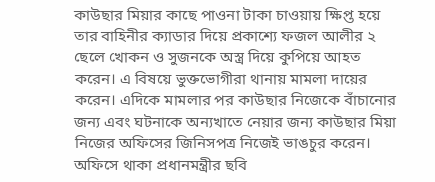কাউছার মিয়ার কাছে পাওনা টাকা চাওয়ায় ক্ষিপ্ত হয়ে তার বাহিনীর ক্যাডার দিয়ে প্রকাশ্যে ফজল আলীর ২ ছেলে খোকন ও সুজনকে অস্ত্র দিয়ে কুপিয়ে আহত করেন। এ বিষয়ে ভুক্তভোগীরা থানায় মামলা দায়ের করেন। এদিকে মামলার পর কাউছার নিজেকে বাঁচানোর জন্য এবং ঘটনাকে অন্যখাতে নেয়ার জন্য কাউছার মিয়া নিজের অফিসের জিনিসপত্র নিজেই ভাঙচুর করেন। অফিসে থাকা প্রধানমন্ত্রীর ছবি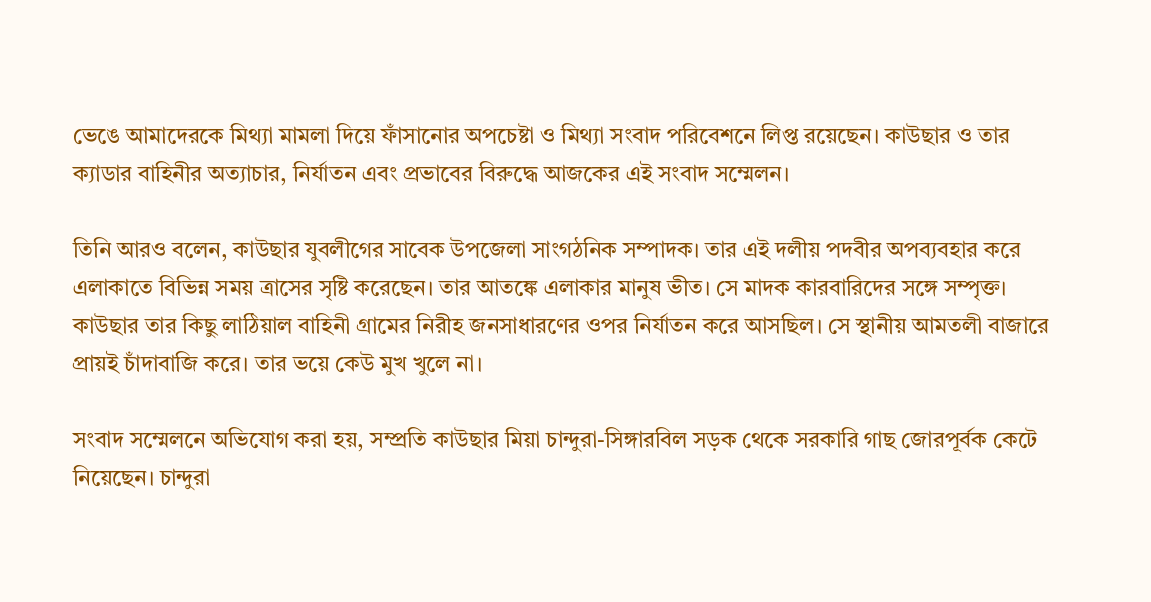ভেঙে আমাদেরকে মিথ্যা মামলা দিয়ে ফাঁসানোর অপচেষ্টা ও মিথ্যা সংবাদ পরিবেশনে লিপ্ত রয়েছেন। কাউছার ও তার ক্যাডার বাহিনীর অত্যাচার, নির্যাতন এবং প্রভাবের বিরুদ্ধে আজকের এই সংবাদ সম্মেলন।

তিনি আরও বলেন, কাউছার যুবলীগের সাবেক উপজেলা সাংগঠনিক সম্পাদক। তার এই দলীয় পদবীর অপব্যবহার করে এলাকাতে বিভিন্ন সময় ত্রাসের সৃষ্টি করেছেন। তার আতঙ্কে এলাকার মানুষ ভীত। সে মাদক কারবারিদের সঙ্গে সম্পৃক্ত। কাউছার তার কিছু লাঠিয়াল বাহিনী গ্রামের নিরীহ জনসাধারণের ওপর নির্যাতন করে আসছিল। সে স্থানীয় আমতলী বাজারে প্রায়ই চাঁদাবাজি করে। তার ভয়ে কেউ মুখ খুলে না।

সংবাদ সম্মেলনে অভিযোগ করা হয়, সম্প্রতি কাউছার মিয়া চান্দুরা-সিঙ্গারবিল সড়ক থেকে সরকারি গাছ জোরপূর্বক কেটে নিয়েছেন। চান্দুরা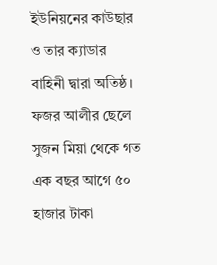ইউনিয়নের কাউছার ও তার ক্যাডার বাহিনী দ্বারা অতিষ্ঠ। ফজর আলীর ছেলে সুজন মিয়া থেকে গত এক বছর আগে ৫০ হাজার টাকা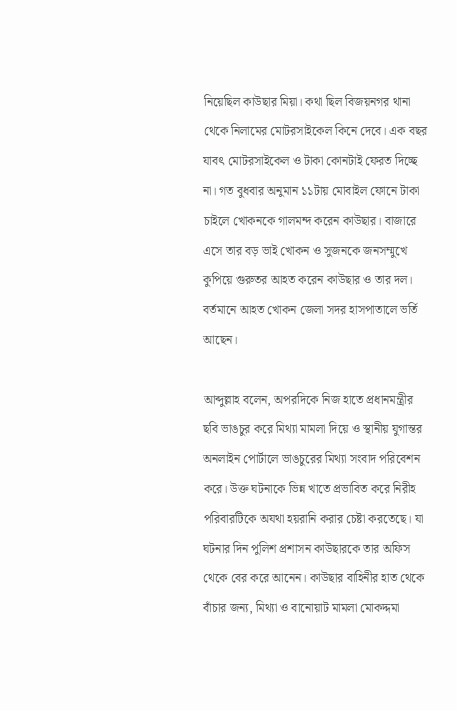নিয়েছিল কাউছার মিয়া। কথা ছিল বিজয়নগর থানা থেকে নিলামের মোটরসাইকেল কিনে দেবে। এক বছর যাবৎ মোটরসাইকেল ও টাকা কোনটাই ফেরত দিচ্ছে না। গত বুধবার অনুমান ১১টায় মোবাইল ফোনে টাকা চাইলে খোকনকে গালমন্দ করেন কাউছার। বাজারে এসে তার বড় ভাই খোকন ও সুজনকে জনসম্মুখে কুপিয়ে গুরুতর আহত করেন কাউছার ও তার দল। বর্তমানে আহত খোকন জেলা সদর হাসপাতালে ভর্তি আছেন।

আব্দুল্লাহ বলেন, অপরদিকে নিজ হাতে প্রধানমন্ত্রীর ছবি ভাঙচুর করে মিথ্যা মামলা দিয়ে ও স্থানীয় যুগান্তর অনলাইন পোর্টালে ভাঙচুরের মিথ্যা সংবাদ পরিবেশন করে। উক্ত ঘটনাকে ভিন্ন খাতে প্রভাবিত করে নিরীহ পরিবারটিকে অযথা হয়রানি করার চেষ্টা করতেছে। যা ঘটনার দিন পুলিশ প্রশাসন কাউছারকে তার অফিস থেকে বের করে আনেন। কাউছার বাহিনীর হাত থেকে বাঁচার জন্য, মিথ্যা ও বানোয়াট মামলা মোকদ্দমা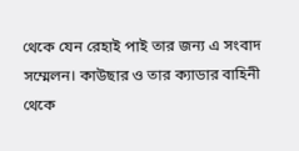থেকে যেন রেহাই পাই তার জন্য এ সংবাদ সম্মেলন। কাউছার ও তার ক্যাডার বাহিনী থেকে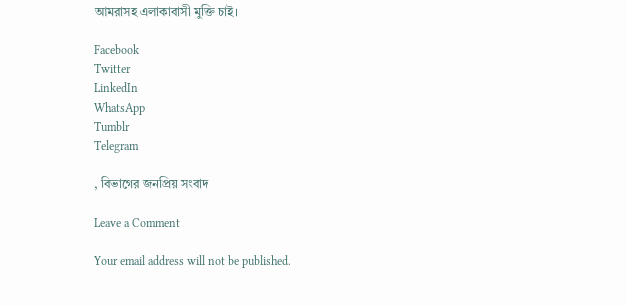আমরাসহ এলাকাবাসী মুক্তি চাই।

Facebook
Twitter
LinkedIn
WhatsApp
Tumblr
Telegram

, বিভাগের জনপ্রিয় সংবাদ

Leave a Comment

Your email address will not be published.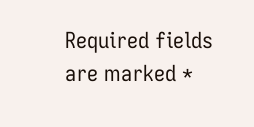Required fields are marked *